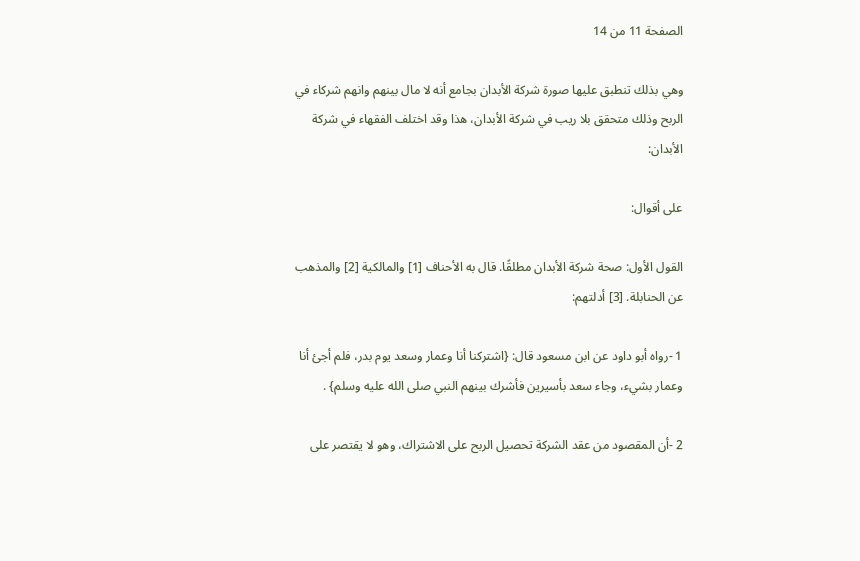الصفحة 11 من 14

وهي بذلك تنطبق عليها صورة شركة الأبدان بجامع أنه لا مال بينهم وانهم شركاء في الربح وذلك متحقق بلا ريب في شركة الأبدان، هذا وقد اختلف الفقهاء في شركة الأبدان:

على أقوال:

القول الأول: صحة شركة الأبدان مطلقًا. قال به الأحناف [1] والمالكية [2] والمذهب عن الحنابلة. [3] أدلتهم:

1 -رواه أبو داود عن ابن مسعود قال: {اشتركنا أنا وعمار وسعد يوم بدر، فلم أجئ أنا وعمار بشيء، وجاء سعد بأسيرين فأشرك بينهم النبي صلى الله عليه وسلم} .

2 -أن المقصود من عقد الشركة تحصيل الربح على الاشتراك، وهو لا يقتصر على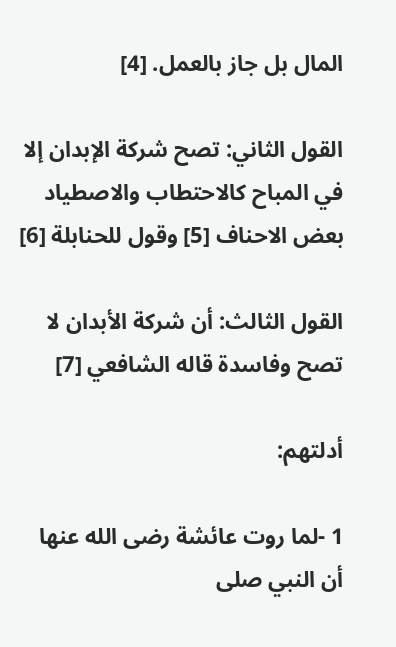المال بل جاز بالعمل. [4]

القول الثاني: تصح شركة الإبدان إلا في المباح كالاحتطاب والاصطياد بعض الاحناف [5] وقول للحنابلة [6]

القول الثالث: أن شركة الأبدان لا تصح وفاسدة قاله الشافعي [7]

أدلتهم:

1 -لما روت عائشة رضى الله عنها أن النبي صلى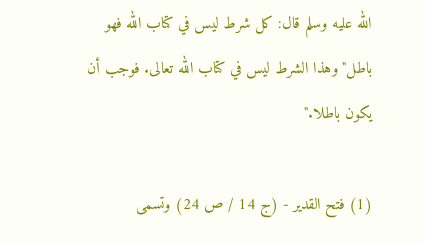الله عليه وسلم قال: كل شرط ليس في كتاب الله فهو باطل"وهذا الشرط ليس في كتاب الله تعالى. فوجب أن يكون باطلا."

(1) فتح القدير - (ج 14 / ص 24) وتسمى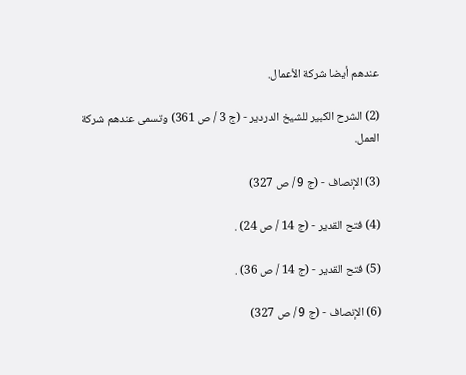عندهم أيضا شركة الأعمال.

(2) الشرح الكبير للشيخ الدردير - (ج 3 / ص 361) وتسمى عندهم شركة العمل.

(3) الإنصاف - (ج 9 / ص 327)

(4) فتح القدير - (ج 14 / ص 24) .

(5) فتح القدير - (ج 14 / ص 36) .

(6) الإنصاف - (ج 9 / ص 327)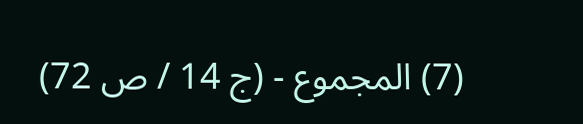(7) المجموع - (ج 14 / ص 72)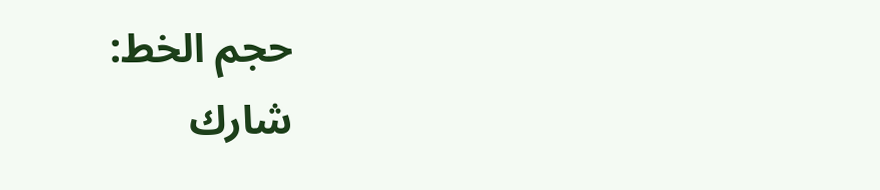حجم الخط:
شارك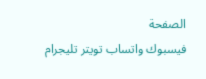الصفحة
فيسبوك واتساب تويتر تليجرام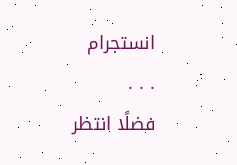انستجرام
. . .
فضلًا انتظر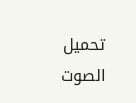تحميل الصوت